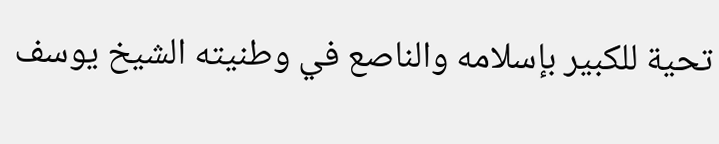تحية للكبير بإسلامه والناصع في وطنيته الشيخ يوسف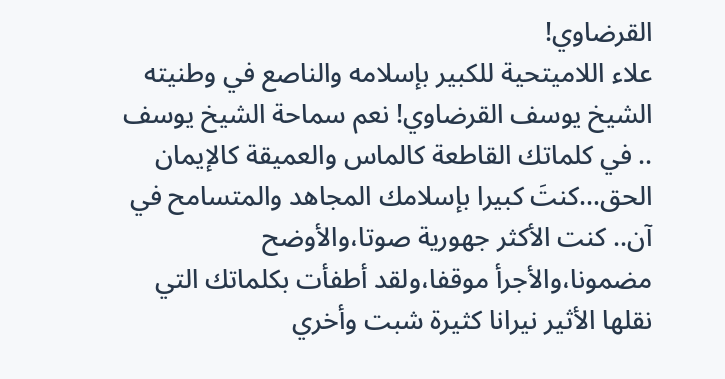القرضاوي!
علاء اللاميتحية للكبير بإسلامه والناصع في وطنيته الشيخ يوسف القرضاوي! نعم سماحة الشيخ يوسف .. في كلماتك القاطعة كالماس والعميقة كالإيمان الحق…كنتَ كبيرا بإسلامك المجاهد والمتسامح في آن.. كنت الأكثر جهورية صوتا،والأوضح مضمونا،والأجرأ موقفا،ولقد أطفأت بكلماتك التي نقلها الأثير نيرانا كثيرة شبت وأخري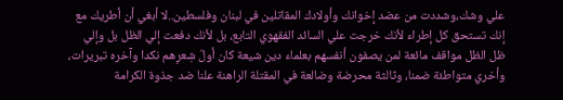علي وشك،وشددت من عضد إخوانك وأولادك المقاتلين في لبنان وفلسطين..لا أبغي أن أطريك مع إنك تستحق كل إطراء لأنك خرجت علي السائد الفقهوي التابع، بل لأنك دفعت إلي الظل بل وإلي ظل الظل مواقف مائعة لمن يصفون أنفسهم بعلماء دين شيعة كان أولُ شِعرِهم نكدا وآخره تبريرات، وأخري متواطئة ضمنا، وثالثة محرضة وضالعة في المقتلة الراهنة علنا ضد جذوة الكرامة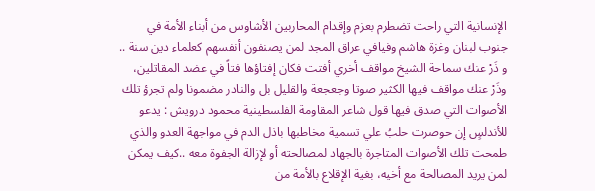الإنسانية التي راحت تضطرم بعزم وإقدام المحاربين الأشاوس من أبناء الأمة في جنوب لبنان وغزة هاشم وفيافي عراق المجد لمن يصنفون أنفسهم كعلماء دين سنة .. و ذَرْ عنك سماحة الشيخ مواقف أخري أفتت فكان إفتاؤها فتاً في عضد المقاتلين، وذَرْ عنك مواقف فيها الكثير صوتا وجعجعة والقليل بل والنادر مضمونا ولم تجرؤ تلك الأصوات التي صدق فيها قول شاعر المقاومة الفلسطينية محمود درويش : يدعو للأندلسٍ إن حوصرت حلبُ علي تسمية مخاطبها باذل الدم في مواجهة العدو والذي طمحت تلك الأصوات المتاجرة بالجهاد لمصالحته أو لإزالة الجفوة معه ..كيف يمكن لمن يريد المصالحة مع أخيه، بغية الإقلاع بالأمة من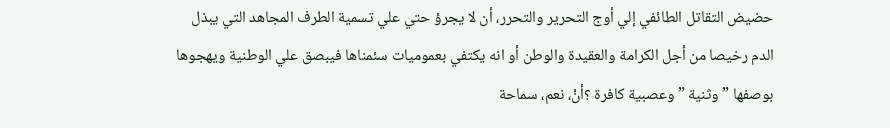حضيض التقاتل الطائفي إلي أوج التحرير والتحرر، أن لا يجرؤ حتي علي تسمية الطرف المجاهد التي يبذل الدم رخيصا من أجل الكرامة والعقيدة والوطن أو انه يكتفي بعموميات سئمناها فيبصق علي الوطنية ويهجوها بوصفها ” وثنية ” وعصبية كافرة ؟أنْ، نعم، سماحة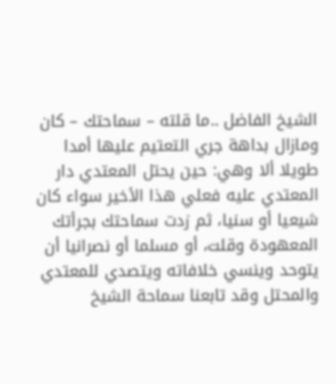الشيخ الفاضل ..ما قلته – سماحتك – كان ومازال بداهة جري التعتيم عليها أمدا طويلا ألا وهي: حين يحتل المعتدي دار المعتدي عليه فعلي هذا الأخير سواء كان شيعيا أو سنيا، ثم زدت سماحتك بجرأتك المعهودة وقلت، أو مسلما أو نصرانيا أن يتوحد وينسي خلافاته ويتصدي للمعتدي والمحتل وقد تابعنا سماحة الشيخ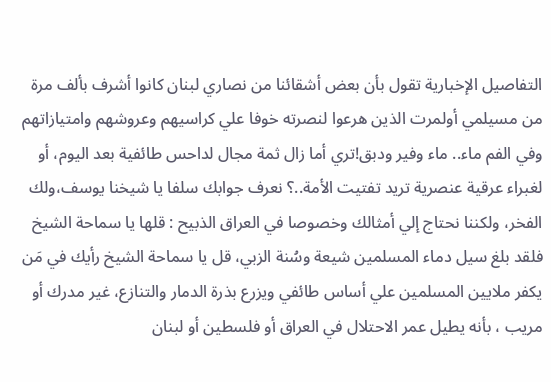التفاصيل الإخبارية تقول بأن بعض أشقائنا من نصاري لبنان كانوا أشرف بألف مرة من مسيلمي أولمرت الذين هرعوا لنصرته خوفا علي كراسيهم وعروشهم وامتيازاتهم وفي الفم ماء.. ماء وفير ودبق!تري أما زال ثمة مجال لداحس طائفية بعد اليوم، أو لغبراء عرقية عنصرية تريد تفتيت الأمة..؟ نعرف جوابك سلفا يا شيخنا يوسف،ولك الفخر، ولكننا نحتاج إلي أمثالك وخصوصا في العراق الذبيح : قلها يا سماحة الشيخ فلقد بلغ سيل دماء المسلمين شيعة وسُنة الزبي، قل يا سماحة الشيخ رأيك في مَن يكفر ملايين المسلمين علي أساس طائفي ويزرع بذرة الدمار والتنازع، غير مدرك أو مريب ، بأنه يطيل عمر الاحتلال في العراق أو فلسطين أو لبنان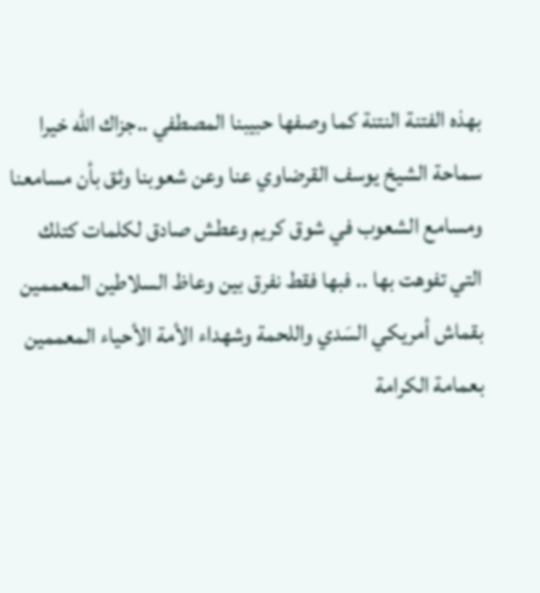بهذه الفتنة النتنة كما وصفها حبيبنا المصطفي ..جزاك الله خيرا سماحة الشيخ يوسف القرضاوي عنا وعن شعوبنا وثق بأن مسامعنا ومسامع الشعوب في شوق كريم وعطش صادق لكلمات كتلك التي تفوهت بها .. فبها فقط نفرق بين وعاظ السلاطين المعممين بقماش أمريكي السَدي واللحمة وشهداء الأمة الأحياء المعممين بعمامة الكرامة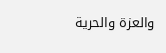والعزة والحرية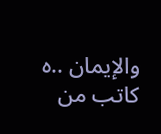والإيمان ..ہ كاتب من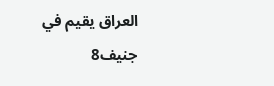العراق يقيم في جنيف8